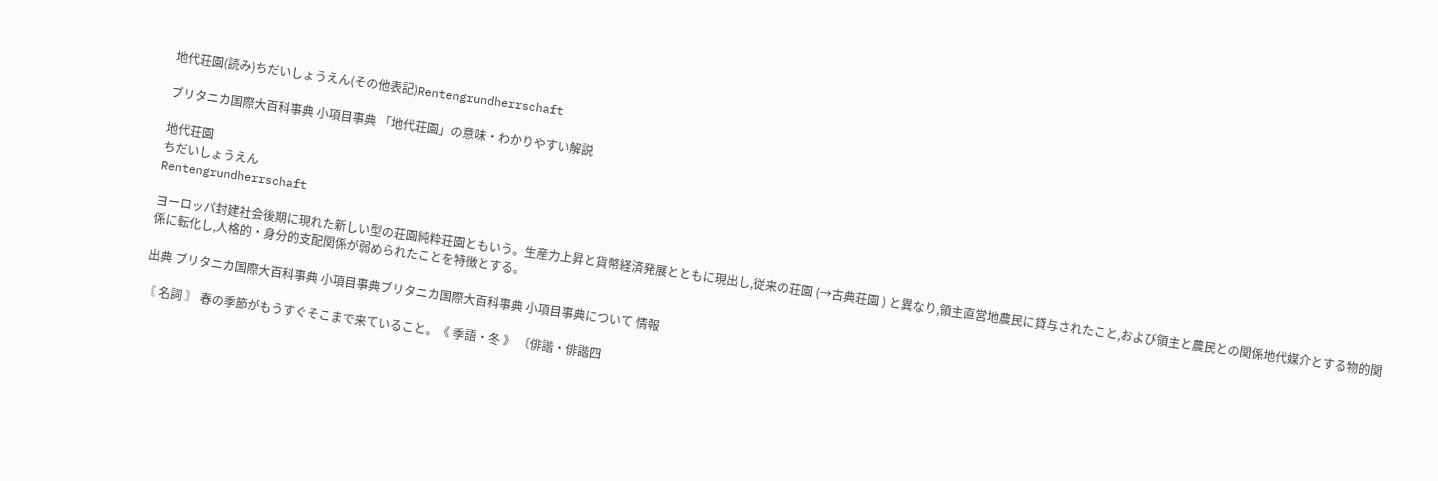地代荘園(読み)ちだいしょうえん(その他表記)Rentengrundherrschaft

ブリタニカ国際大百科事典 小項目事典 「地代荘園」の意味・わかりやすい解説

地代荘園
ちだいしょうえん
Rentengrundherrschaft

ヨーロッパ封建社会後期に現れた新しい型の荘園純粋荘園ともいう。生産力上昇と貨幣経済発展とともに現出し,従来の荘園 (→古典荘園 ) と異なり,領主直営地農民に貸与されたこと,および領主と農民との関係地代媒介とする物的関係に転化し,人格的・身分的支配関係が弱められたことを特徴とする。

出典 ブリタニカ国際大百科事典 小項目事典ブリタニカ国際大百科事典 小項目事典について 情報

〘 名詞 〙 春の季節がもうすぐそこまで来ていること。《 季語・冬 》 〔俳諧・俳諧四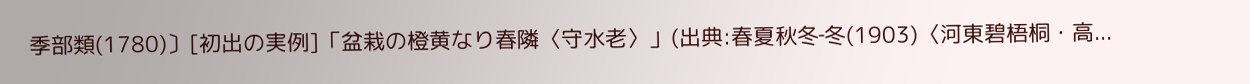季部類(1780)〕[初出の実例]「盆栽の橙黄なり春隣〈守水老〉」(出典:春夏秋冬‐冬(1903)〈河東碧梧桐・高...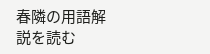春隣の用語解説を読む